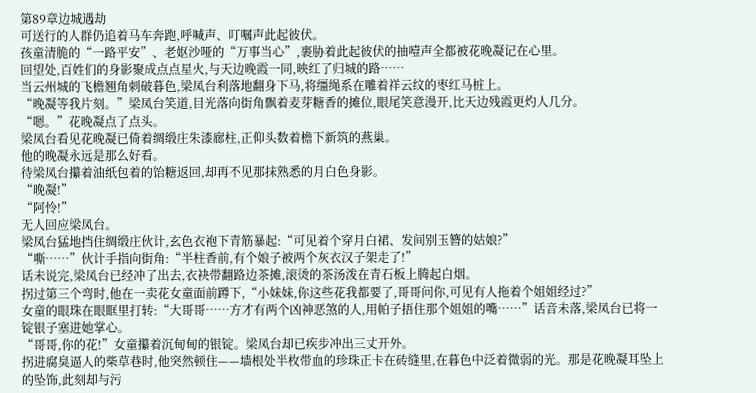第89章边城遇劫
可送行的人群仍追着马车奔跑,呼喊声、叮嘱声此起彼伏。
孩童清脆的“一路平安”、老妪沙哑的“万事当心”,裹胁着此起彼伏的抽噎声全都被花晚凝记在心里。
回望处,百姓们的身影聚成点点星火,与天边晚霞一同,映红了归城的路……
当云州城的飞檐翘角刺破暮色,梁凤台利落地翻身下马,将缰绳系在雕着祥云纹的枣红马桩上。
“晚凝等我片刻。”梁凤台笑道,目光落向街角飘着麦芽糖香的摊位,眼尾笑意漫开,比天边残霞更灼人几分。
“嗯。”花晚凝点了点头。
梁凤台看见花晚凝已倚着绸缎庄朱漆廊柱,正仰头数着檐下新筑的燕巢。
他的晚凝永远是那么好看。
待梁凤台攥着油纸包着的饴糖返回,却再不见那抹熟悉的月白色身影。
“晚凝!”
“阿怜!”
无人回应梁凤台。
梁凤台猛地挡住绸缎庄伙计,玄色衣袍下青筋暴起:“可见着个穿月白裙、发间别玉簪的姑娘?”
“嘶……”伙计手指向街角:“半柱香前,有个娘子被两个灰衣汉子架走了!”
话未说完,梁凤台已经冲了出去,衣袂带翻路边茶摊,滚烫的茶汤泼在青石板上腾起白烟。
拐过第三个弯时,他在一卖花女童面前蹲下,“小妹妹,你这些花我都要了,哥哥问你,可见有人拖着个姐姐经过?”
女童的眼珠在眼眶里打转:“大哥哥……方才有两个凶神恶煞的人,用帕子捂住那个姐姐的嘴……”话音未落,梁凤台已将一锭银子塞进她掌心。
“哥哥,你的花!”女童攥着沉甸甸的银锭。梁凤台却已疾步冲出三丈开外。
拐进腐臭逼人的柴草巷时,他突然顿住——墙根处半枚带血的珍珠正卡在砖缝里,在暮色中泛着微弱的光。那是花晚凝耳坠上的坠饰,此刻却与污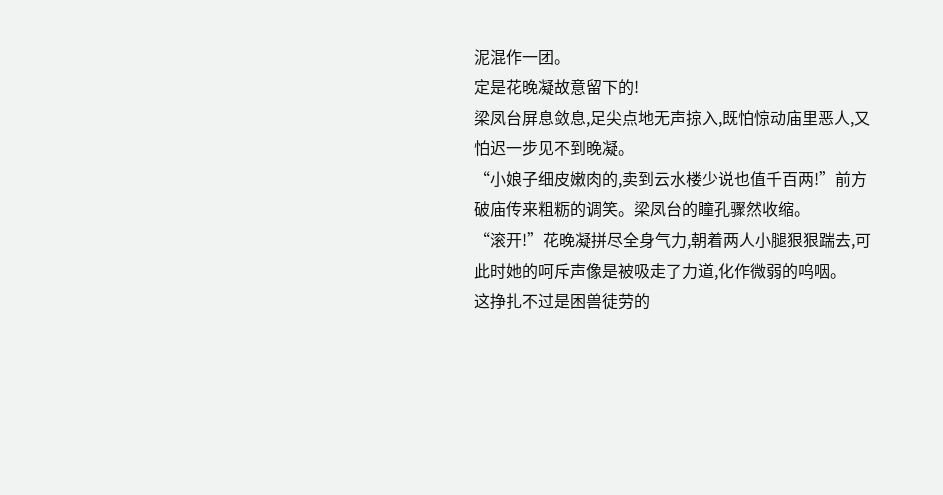泥混作一团。
定是花晚凝故意留下的!
梁凤台屏息敛息,足尖点地无声掠入,既怕惊动庙里恶人,又怕迟一步见不到晚凝。
“小娘子细皮嫩肉的,卖到云水楼少说也值千百两!”前方破庙传来粗粝的调笑。梁凤台的瞳孔骤然收缩。
“滚开!”花晚凝拼尽全身气力,朝着两人小腿狠狠踹去,可此时她的呵斥声像是被吸走了力道,化作微弱的呜咽。
这挣扎不过是困兽徒劳的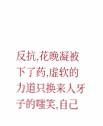反抗,花晚凝被下了药,虚软的力道只换来人牙子的嗤笑,自己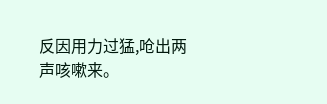反因用力过猛,呛出两声咳嗽来。